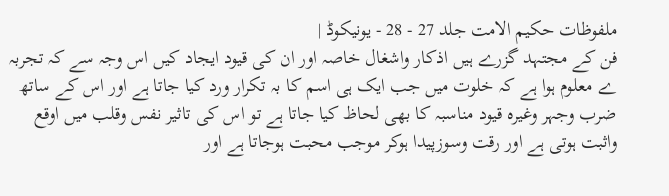ملفوظات حکیم الامت جلد 27 - 28 - یونیکوڈ |
فن کے مجتہد گزرے ہیں اذکار واشغال خاصہ اور ان کی قیود ایجاد کیں اس وجہ سے کہ تجربہ ے معلوم ہوا ہے کہ خلوت میں جب ایک ہی اسم کا بہ تکرار ورد کیا جاتا ہے اور اس کے ساتھ ضرب وجہر وغیرہ قیود مناسبہ کا بھی لحاظ کیا جاتا ہے تو اس کی تاثیر نفس وقلب میں اوقع واثبت ہوتی ہے اور رقت وسوزپیدا ہوکر موجب محبت ہوجاتا ہے اور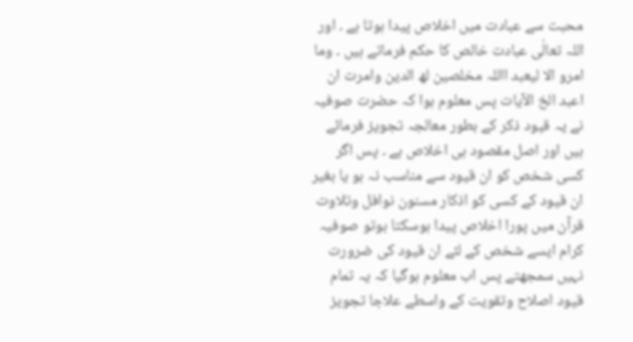محبت سے عبادت میں اخلاص پیدا ہوتا ہے ۔ اور اللہ تعالٰی عبادت خالص کا حکم فرماتے ہیں ۔ وما امرو الا لیعبد االلہ مخلصین لھ الدین وامرت ان اعبد الخ الآیات پس معلوم ہوا کہ حضرت صوفیہ نے یہ قیود ذکر کے بطور معالجہ تجویز فرمائے ہیں اور اصل مقصود ہی اخلاص ہے ۔ پس اگر کسی شخص کو ان قیود سے مناسب نہ ہو یا بغیر ان قیود کے کسی کو اذکار مسنون نوافل وتلاوت قرآن میں پورا اخلاص پیدا ہوسکتا ہوتو صوفیہ کرام ایسے شخص کے لئے ان قیود کی ضرورت نہیں سمجھتے پس اب معلوم ہوگیا کہ یہ تمام قیود اصلاح وتقویت کے واسطے علاجا تجویز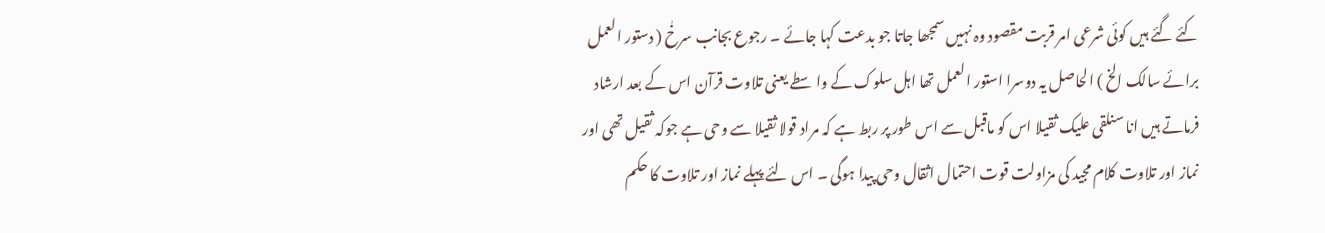کئے گئے ہیں کوئی شرعی امر قربت مقصود وہ نہیں سمجھا جاتا جو بدعت کہا جائے ۔ رجوع بجانب سرخٰ ( دستور العمل برائے سالک الخ ) الحاصل یہ دوسرا استور العمل تھا اہل سلوک کے واسطے یعنی تلاوت قرآن اس کے بعد ارشاد فرماتے ہیں انا سنلقی علیک ثقیلا اس کو ماقبل سے اس طور پر ربط ہے کہ مراد قولا ثقیلا سے وحی ہے جوکہ ثقیل تھی اور نماز اور تلاوت کلام مجید کی مزاولت قوت احتمال اثقال وحی پیدا ہوگی ۔ اس لئے پہلے نماز اور تلاوت کا حکم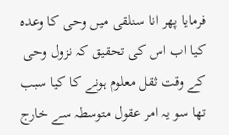فرمایا پھر انا سنلقی میں وحی کا وعدہ کیا اب اس کی تحقیق کہ نزول وحی کے وقت ثقل معلوم ہونے کا کیا سبب تھا سو یہ امر عقول متوسطہ سے خارج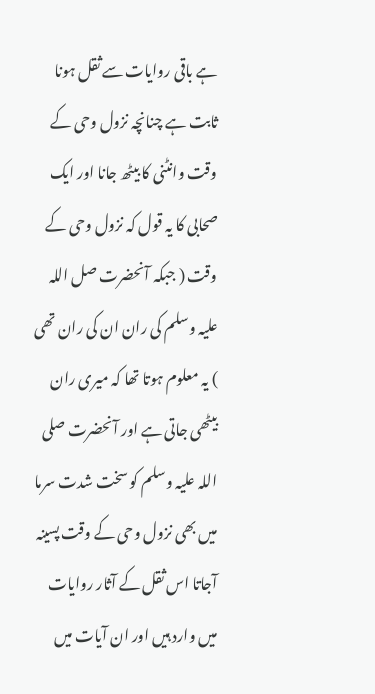ہے باقی روایات سے ثقل ہونا ثابت ہے چنانچہ نزول وحی کے وقت وانٹنی کا بیٹھ جانا اور ایک صحابی کا یہ قول کہ نزول وحی کے وقت ( جبکہ آنحضرت صل اللہ علیہ وسلم کی ران ان کی ران تھی ) یہ معلوم ہوتا تھا کہ میری ران بیٹھی جاتی ہے اور آنحضرت صلی اللہ علیہ وسلم کو سخت شدت سرما میں بھی نزول وحی کے وقت پسینہ آجاتا اس ثقل کے آثار روایات میں وارد ہیں اور ان آیات میں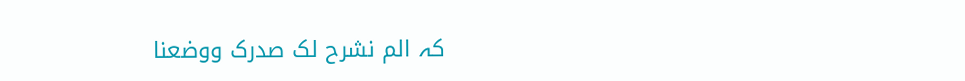کہ الم نشرح لک صدرک ووضعنا